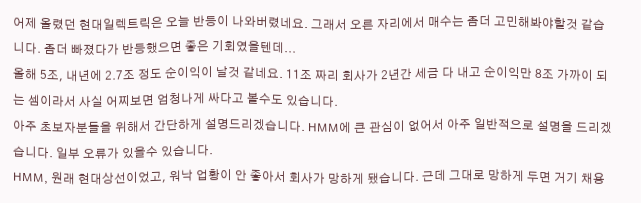어제 올렸던 현대일렉트릭은 오늘 반등이 나와버렸네요. 그래서 오른 자리에서 매수는 좀더 고민해봐야할것 같습니다. 좀더 빠졌다가 반등했으면 좋은 기회였을텐데...
올해 5조, 내년에 2.7조 정도 순이익이 날것 같네요. 11조 짜리 회사가 2년간 세금 다 내고 순이익만 8조 가까이 되는 셈이라서 사실 어찌보면 엄청나게 싸다고 볼수도 있습니다.
아주 초보자분들을 위해서 간단하게 설명드리겠습니다. HMM에 큰 관심이 없어서 아주 일반적으로 설명을 드리겠습니다. 일부 오류가 있을수 있습니다.
HMM, 원래 현대상선이었고, 워낙 업황이 안 좋아서 회사가 망하게 됐습니다. 근데 그대로 망하게 두면 거기 채용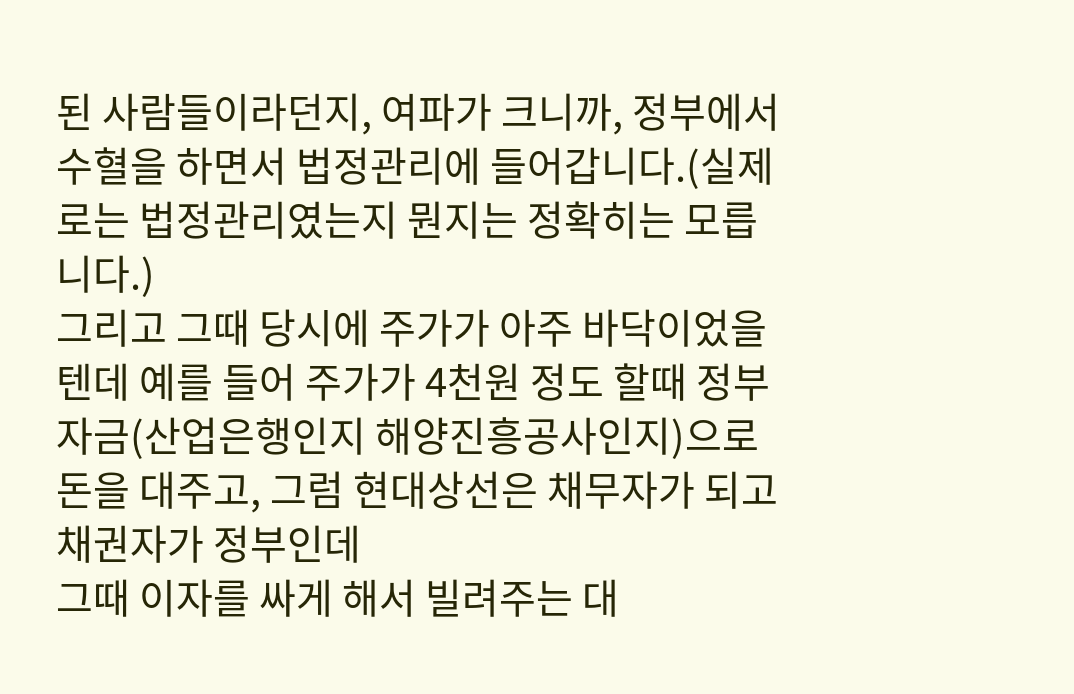된 사람들이라던지, 여파가 크니까, 정부에서 수혈을 하면서 법정관리에 들어갑니다.(실제로는 법정관리였는지 뭔지는 정확히는 모릅니다.)
그리고 그때 당시에 주가가 아주 바닥이었을텐데 예를 들어 주가가 4천원 정도 할때 정부 자금(산업은행인지 해양진흥공사인지)으로 돈을 대주고, 그럼 현대상선은 채무자가 되고 채권자가 정부인데
그때 이자를 싸게 해서 빌려주는 대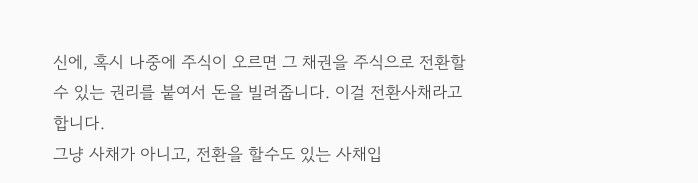신에, 혹시 나중에 주식이 오르면 그 채권을 주식으로 전환할 수 있는 권리를 붙여서 돈을 빌려줍니다. 이걸 전환사채라고 합니다.
그냥 사채가 아니고, 전환을 할수도 있는 사채입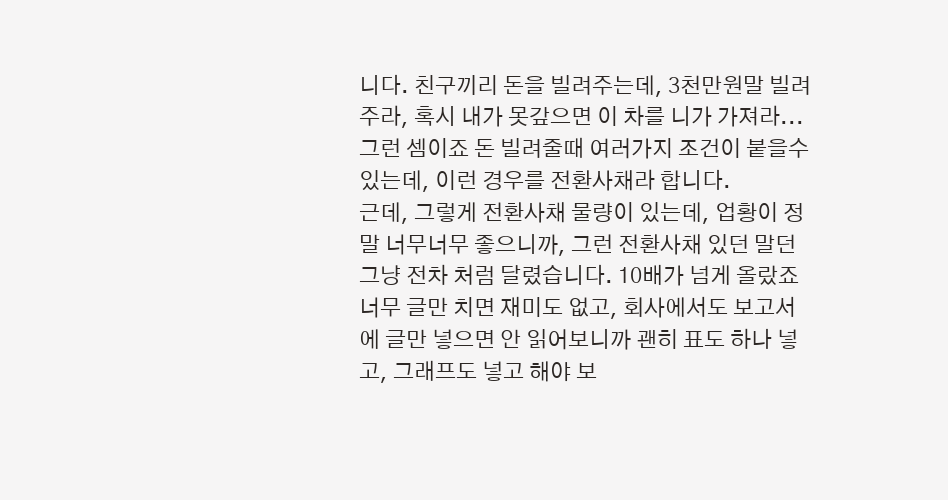니다. 친구끼리 돈을 빌려주는데, 3천만원말 빌려주라, 혹시 내가 못갚으면 이 차를 니가 가져라...그런 셈이죠 돈 빌려줄때 여러가지 조건이 붙을수 있는데, 이런 경우를 전환사채라 합니다.
근데, 그렇게 전환사채 물량이 있는데, 업황이 정말 너무너무 좋으니까, 그런 전환사채 있던 말던 그냥 전차 처럼 달렸습니다. 10배가 넘게 올랐죠
너무 글만 치면 재미도 없고, 회사에서도 보고서에 글만 넣으면 안 읽어보니까 괜히 표도 하나 넣고, 그래프도 넣고 해야 보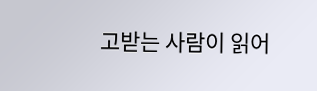고받는 사람이 읽어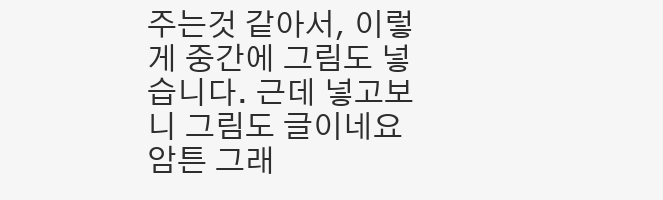주는것 같아서, 이렇게 중간에 그림도 넣습니다. 근데 넣고보니 그림도 글이네요
암튼 그래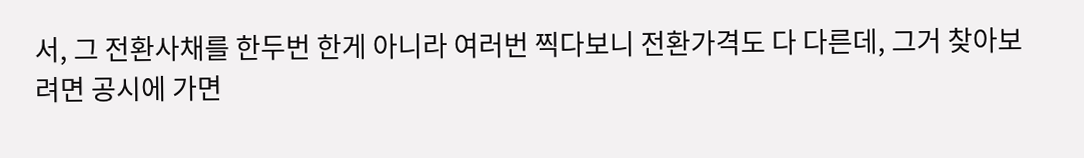서, 그 전환사채를 한두번 한게 아니라 여러번 찍다보니 전환가격도 다 다른데, 그거 찾아보려면 공시에 가면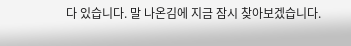다 있습니다. 말 나온김에 지금 잠시 찾아보겠습니다.